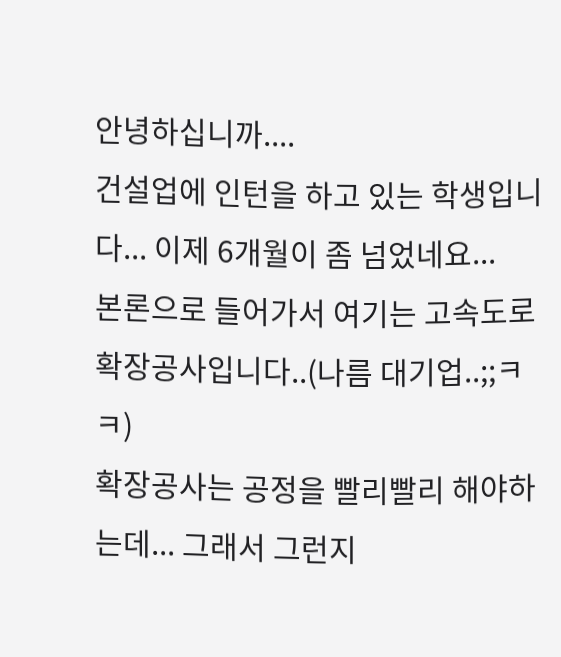안녕하십니까....
건설업에 인턴을 하고 있는 학생입니다... 이제 6개월이 좀 넘었네요...
본론으로 들어가서 여기는 고속도로 확장공사입니다..(나름 대기업..;;ㅋㅋ)
확장공사는 공정을 빨리빨리 해야하는데... 그래서 그런지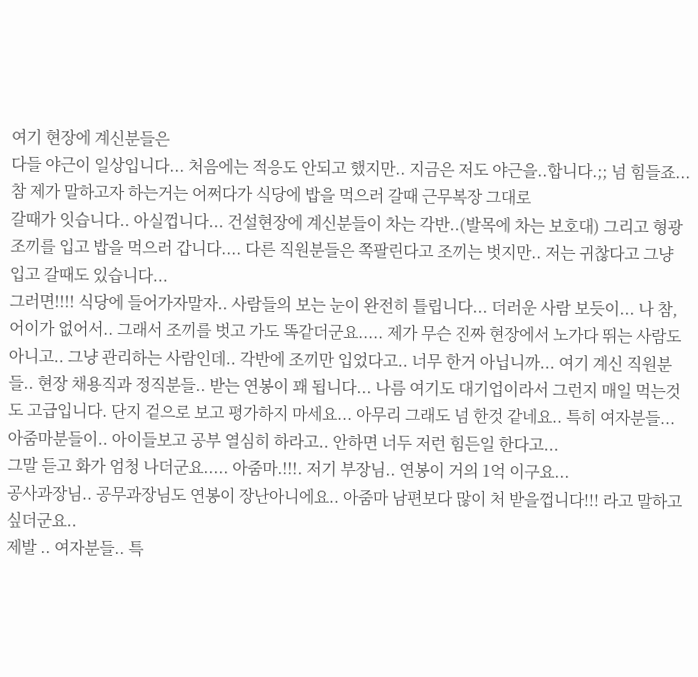여기 현장에 계신분들은
다들 야근이 일상입니다... 처음에는 적응도 안되고 했지만.. 지금은 저도 야근을..합니다.;; 넘 힘들죠...
참 제가 말하고자 하는거는 어쩌다가 식당에 밥을 먹으러 갈때 근무복장 그대로
갈때가 잇습니다.. 아실껍니다... 건설현장에 계신분들이 차는 각반..(발목에 차는 보호대) 그리고 형광조끼를 입고 밥을 먹으러 갑니다.... 다른 직원분들은 쪽팔린다고 조끼는 벗지만.. 저는 귀찮다고 그냥 입고 갈때도 있습니다...
그러면!!!! 식당에 들어가자말자.. 사람들의 보는 눈이 완전히 틀립니다... 더러운 사람 보듯이... 나 참, 어이가 없어서.. 그래서 조끼를 벗고 가도 똑같더군요..... 제가 무슨 진짜 현장에서 노가다 뛰는 사람도 아니고.. 그냥 관리하는 사람인데.. 각반에 조끼만 입었다고.. 너무 한거 아닙니까... 여기 계신 직원분들.. 현장 채용직과 정직분들.. 받는 연봉이 꽤 됩니다... 나름 여기도 대기업이라서 그런지 매일 먹는것도 고급입니다. 단지 겉으로 보고 평가하지 마세요... 아무리 그래도 넘 한것 같네요.. 특히 여자분들...아줌마분들이.. 아이들보고 공부 열심히 하라고.. 안하면 너두 저런 힘든일 한다고...
그말 듣고 화가 엄청 나더군요..... 아줌마.!!!. 저기 부장님.. 연봉이 거의 1억 이구요...
공사과장님.. 공무과장님도 연봉이 장난아니에요.. 아줌마 남편보다 많이 처 받을껍니다!!! 라고 말하고 싶더군요..
제발 .. 여자분들.. 특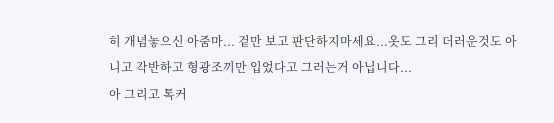히 개념놓으신 아줌마... 겉만 보고 판단하지마세요...옷도 그리 더러운것도 아니고 각반하고 형광조끼만 입었다고 그러는거 아닙니다...
아 그리고 톡커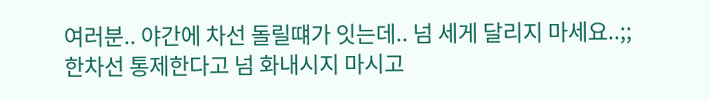여러분.. 야간에 차선 돌릴떄가 잇는데.. 넘 세게 달리지 마세요..;; 한차선 통제한다고 넘 화내시지 마시고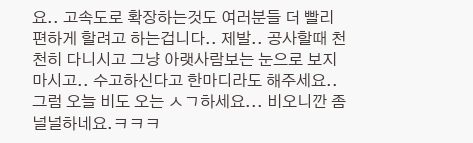요.. 고속도로 확장하는것도 여러분들 더 빨리 편하게 할려고 하는겁니다.. 제발.. 공사할때 천천히 다니시고 그냥 아랫사람보는 눈으로 보지마시고.. 수고하신다고 한마디라도 해주세요..
그럼 오늘 비도 오는 ㅅㄱ하세요... 비오니깐 좀 널널하네요.ㅋㅋㅋ